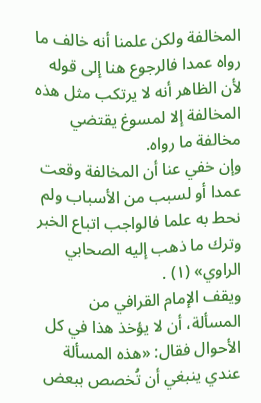المخالفة ولكن علمنا أنه خالف ما رواه عمدا فالرجوع هنا إلى قوله لأن الظاهر أنه لا يرتكب مثل هذه المخالفة إلا لمسوغ يقتضي مخالفة ما رواه.
وإن خفي عنا أن المخالفة وقعت عمدا أو لسبب من الأسباب ولم نحط به علما فالواجب اتباع الخبر وترك ما ذهب إليه الصحابي الراوي» (١) .
ويقف الإمام القرافي من المسألة، أن لا يؤخذ هذا في كل الأحوال فقال: «هذه المسألة عندي ينبغي أن تُخصص ببعض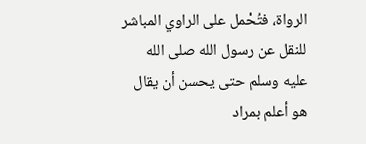الرواة، فتُحْمل على الراوي المباشر للنقل عن رسول الله صلى الله عليه وسلم حتى يحسن أن يقال هو أعلم بمراد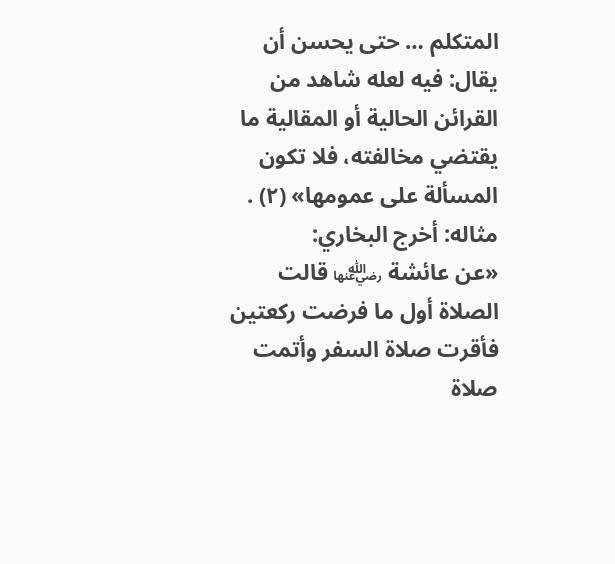المتكلم … حتى يحسن أن يقال: فيه لعله شاهد من القرائن الحالية أو المقالية ما يقتضي مخالفته، فلا تكون المسألة على عمومها» (٢) .
مثاله: أخرج البخاري:
«عن عائشة ﵂ قالت الصلاة أول ما فرضت ركعتين فأقرت صلاة السفر وأتمت صلاة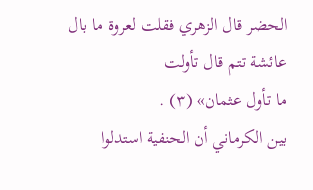الحضر قال الزهري فقلت لعروة ما بال عائشة تتم قال تأولت
ما تأول عثمان» (٣) .
بين الكرماني أن الحنفية استدلوا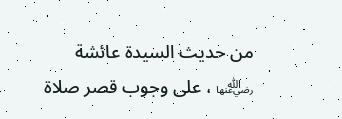من حديث السيدة عائشة ﵂ ، على وجوب قصر صلاة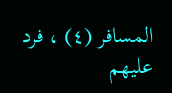المسافر (٤) ، فرد عليهم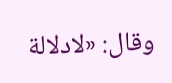وقال: «لادلالة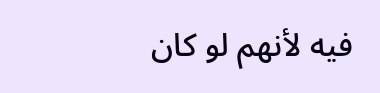فيه لأنهم لو كان